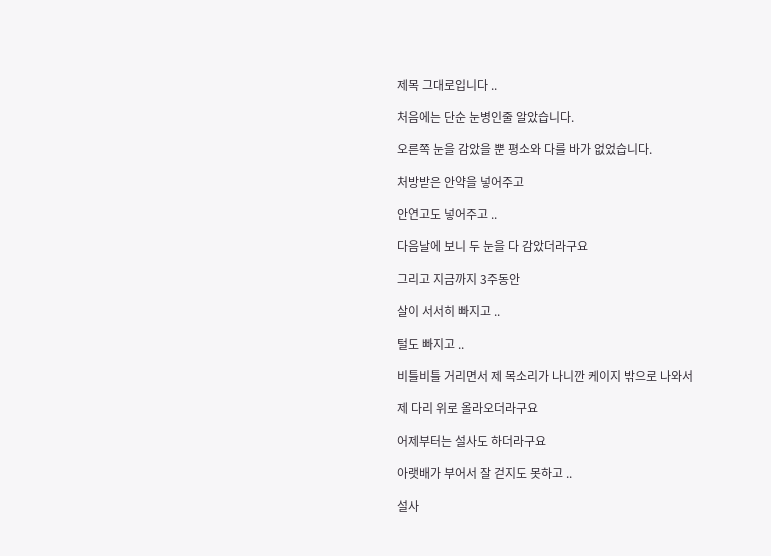제목 그대로입니다 ..

처음에는 단순 눈병인줄 알았습니다.

오른쪽 눈을 감았을 뿐 평소와 다를 바가 없었습니다.

처방받은 안약을 넣어주고

안연고도 넣어주고 ..

다음날에 보니 두 눈을 다 감았더라구요

그리고 지금까지 3주동안

살이 서서히 빠지고 ..

털도 빠지고 ..

비틀비틀 거리면서 제 목소리가 나니깐 케이지 밖으로 나와서

제 다리 위로 올라오더라구요

어제부터는 설사도 하더라구요

아랫배가 부어서 잘 걷지도 못하고 ..

설사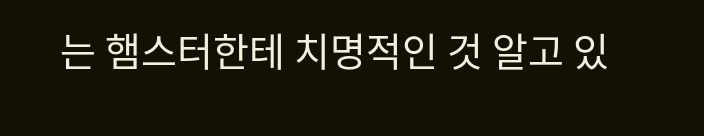는 햄스터한테 치명적인 것 알고 있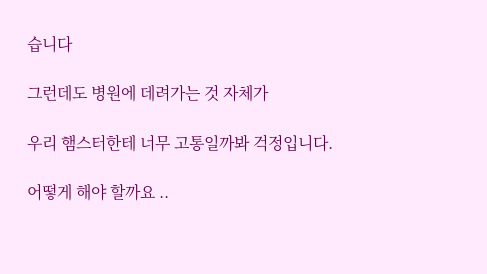습니다

그런데도 병원에 데려가는 것 자체가

우리 햄스터한테 너무 고통일까봐 걱정입니다.

어떻게 해야 할까요 ..